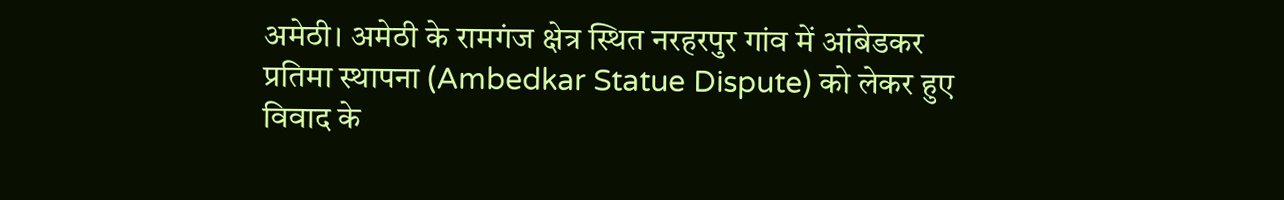अमेठी। अमेठी के रामगंज क्षेत्र स्थित नरहरपुर गांव में आंबेडकर प्रतिमा स्थापना (Ambedkar Statue Dispute) को लेकर हुए विवाद के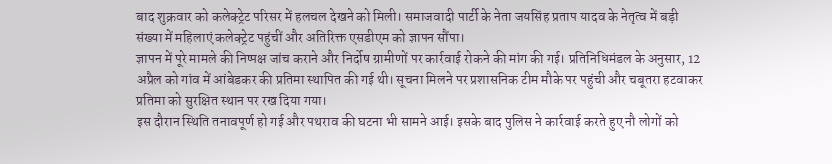बाद शुक्रवार को कलेक्ट्रेट परिसर में हलचल देखने को मिली। समाजवादी पार्टी के नेता जयसिंह प्रताप यादव के नेतृत्व में बड़ी संख्या में महिलाएं कलेक्ट्रेट पहुंचीं और अतिरिक्त एसडीएम को ज्ञापन सौंपा।
ज्ञापन में पूरे मामले की निष्पक्ष जांच कराने और निर्दोष ग्रामीणों पर कार्रवाई रोकने की मांग की गई। प्रतिनिधिमंडल के अनुसार, 12 अप्रैल को गांव में आंबेडकर की प्रतिमा स्थापित की गई थी। सूचना मिलने पर प्रशासनिक टीम मौके पर पहुंची और चबूतरा हटवाकर प्रतिमा को सुरक्षित स्थान पर रख दिया गया।
इस दौरान स्थिति तनावपूर्ण हो गई और पथराव की घटना भी सामने आई। इसके बाद पुलिस ने कार्रवाई करते हुए नौ लोगों को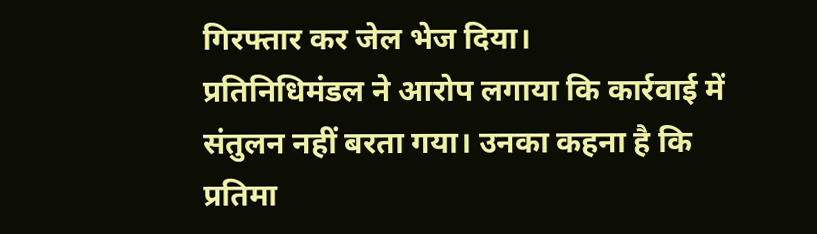गिरफ्तार कर जेल भेज दिया।
प्रतिनिधिमंडल ने आरोप लगाया कि कार्रवाई में संतुलन नहीं बरता गया। उनका कहना है कि प्रतिमा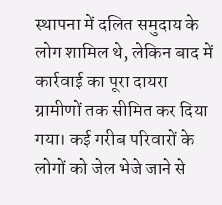स्थापना में दलित समुदाय के लोग शामिल थे, लेकिन बाद में कार्रवाई का पूरा दायरा ग्रामीणों तक सीमित कर दिया गया। कई गरीब परिवारों के लोगों को जेल भेजे जाने से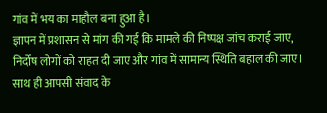गांव में भय का माहौल बना हुआ है।
ज्ञापन में प्रशासन से मांग की गई कि मामले की निष्पक्ष जांच कराई जाए, निर्दोष लोगों को राहत दी जाए और गांव में सामान्य स्थिति बहाल की जाए। साथ ही आपसी संवाद के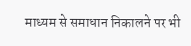माध्यम से समाधान निकालने पर भी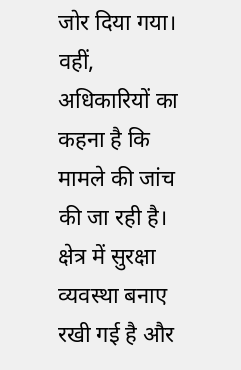जोर दिया गया।
वहीं, अधिकारियों का कहना है कि मामले की जांच की जा रही है। क्षेत्र में सुरक्षा व्यवस्था बनाए रखी गई है और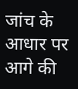जांच के आधार पर आगे की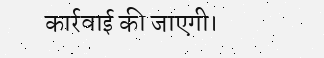कार्रवाई की जाएगी।